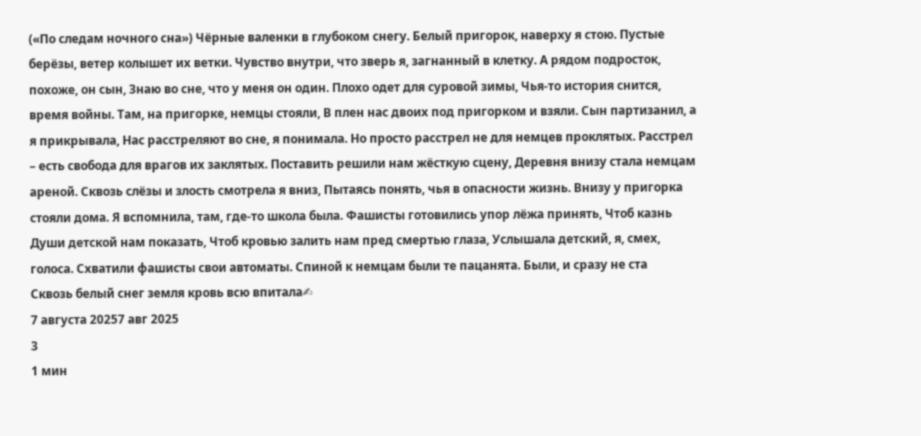(«По следам ночного сна») Чёрные валенки в глубоком снегу. Белый пригорок, наверху я стою. Пустые берёзы, ветер колышет их ветки. Чувство внутри, что зверь я, загнанный в клетку. А рядом подросток, похоже, он сын, Знаю во сне, что у меня он один. Плохо одет для суровой зимы, Чья-то история снится, время войны. Там, на пригорке, немцы стояли, В плен нас двоих под пригорком и взяли. Сын партизанил, а я прикрывала, Нас расстреляют во сне, я понимала. Но просто расстрел не для немцев проклятых. Расстрел – есть свобода для врагов их заклятых. Поставить решили нам жёсткую сцену, Деревня внизу стала немцам ареной. Сквозь слёзы и злость смотрела я вниз, Пытаясь понять, чья в опасности жизнь. Внизу у пригорка стояли дома. Я вспомнила, там, где-то школа была. Фашисты готовились упор лёжа принять, Чтоб казнь Души детской нам показать, Чтоб кровью залить нам пред смертью глаза, Услышала детский, я, смех, голоса. Схватили фашисты свои автоматы. Спиной к немцам были те пацанята. Были, и сразу не ста
Сквозь белый снег земля кровь всю впитала✍
7 августа 20257 авг 2025
3
1 мин